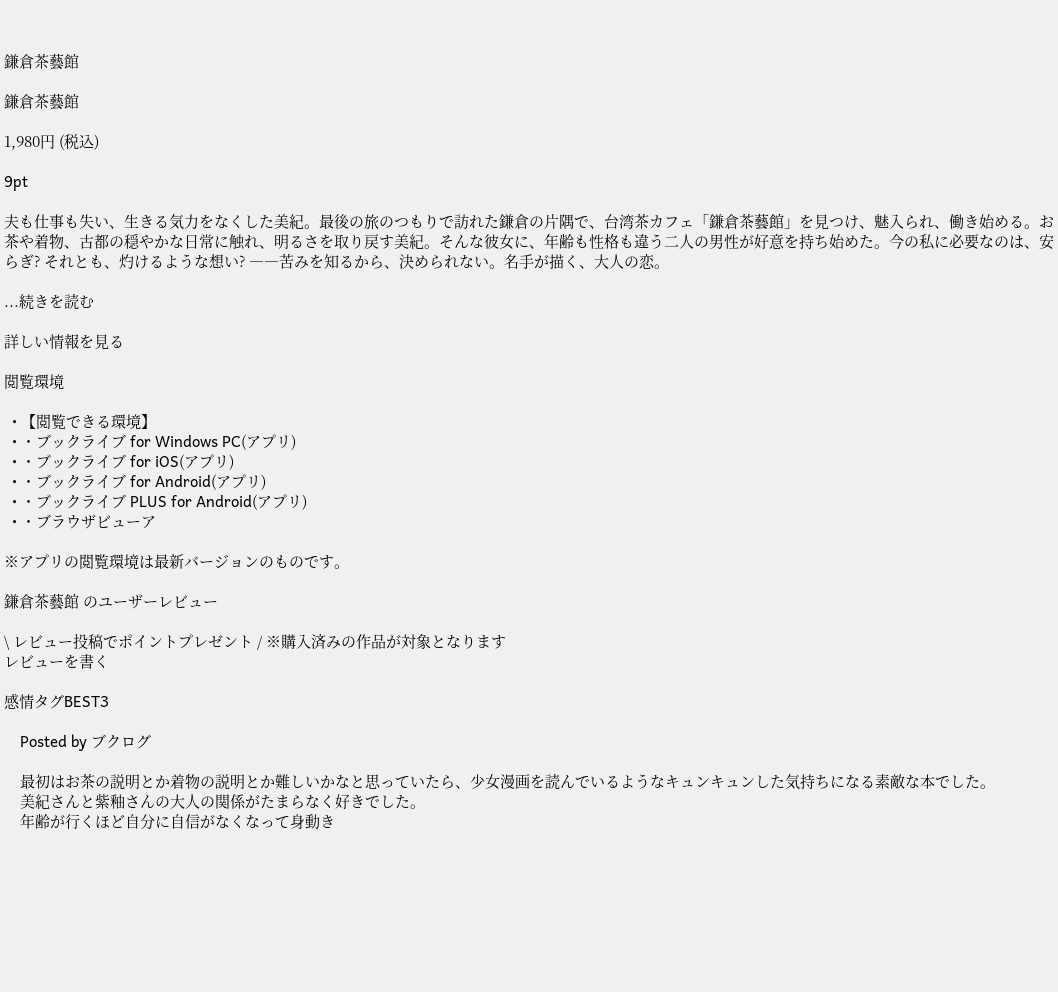鎌倉茶藝館

鎌倉茶藝館

1,980円 (税込)

9pt

夫も仕事も失い、生きる気力をなくした美紀。最後の旅のつもりで訪れた鎌倉の片隅で、台湾茶カフェ「鎌倉茶藝館」を見つけ、魅入られ、働き始める。お茶や着物、古都の穏やかな日常に触れ、明るさを取り戻す美紀。そんな彼女に、年齢も性格も違う二人の男性が好意を持ち始めた。今の私に必要なのは、安らぎ? それとも、灼けるような想い? ――苦みを知るから、決められない。名手が描く、大人の恋。

...続きを読む

詳しい情報を見る

閲覧環境

  • 【閲覧できる環境】
  • ・ブックライブ for Windows PC(アプリ)
  • ・ブックライブ for iOS(アプリ)
  • ・ブックライブ for Android(アプリ)
  • ・ブックライブ PLUS for Android(アプリ)
  • ・ブラウザビューア

※アプリの閲覧環境は最新バージョンのものです。

鎌倉茶藝館 のユーザーレビュー

\ レビュー投稿でポイントプレゼント / ※購入済みの作品が対象となります
レビューを書く

感情タグBEST3

    Posted by ブクログ

    最初はお茶の説明とか着物の説明とか難しいかなと思っていたら、少女漫画を読んでいるようなキュンキュンした気持ちになる素敵な本でした。
    美紀さんと紫釉さんの大人の関係がたまらなく好きでした。
    年齢が行くほど自分に自信がなくなって身動き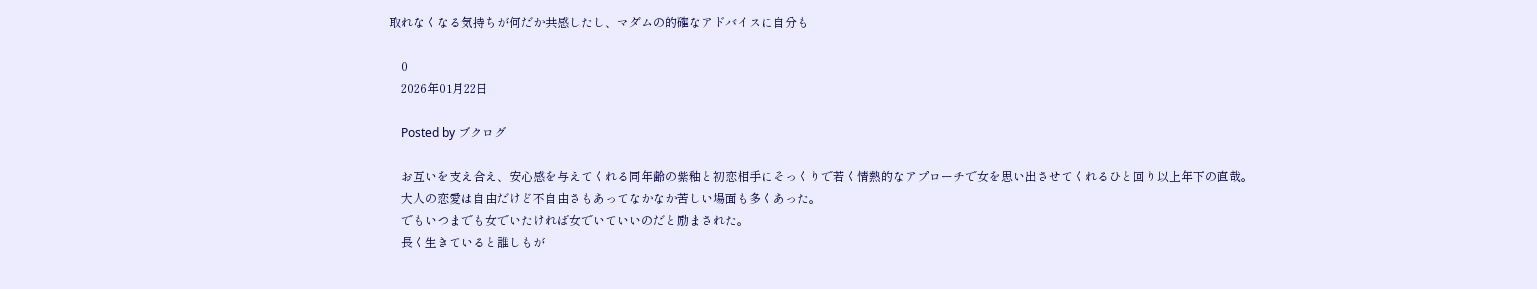取れなくなる気持ちが何だか共感したし、マダムの的確なアドバイスに自分も

    0
    2026年01月22日

    Posted by ブクログ

    お互いを支え合え、安心感を与えてくれる同年齢の紫釉と初恋相手にそっくりで若く情熱的なアプローチで女を思い出させてくれるひと回り以上年下の直哉。
    大人の恋愛は自由だけど不自由さもあってなかなか苦しい場面も多くあった。
    でもいつまでも女でいたければ女でいていいのだと励まされた。
    長く生きていると誰しもが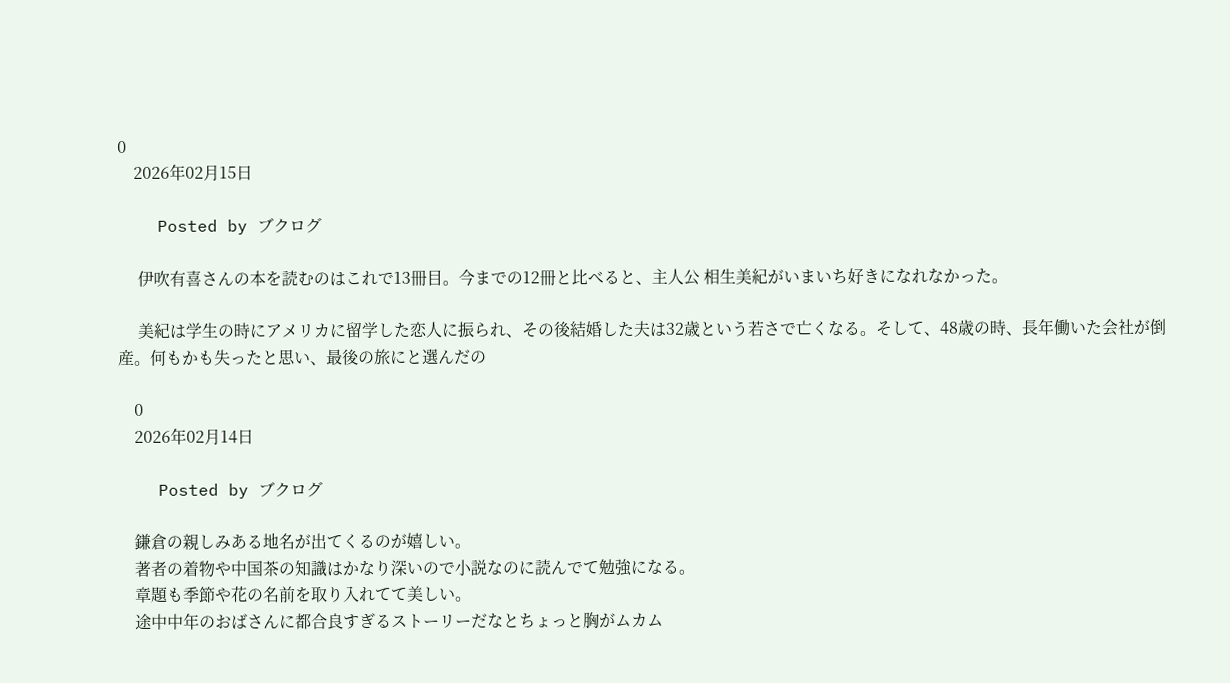0
    2026年02月15日

    Posted by ブクログ

     伊吹有喜さんの本を読むのはこれで13冊目。今までの12冊と比べると、主人公 相生美紀がいまいち好きになれなかった。

     美紀は学生の時にアメリカに留学した恋人に振られ、その後結婚した夫は32歳という若さで亡くなる。そして、48歳の時、長年働いた会社が倒産。何もかも失ったと思い、最後の旅にと選んだの

    0
    2026年02月14日

    Posted by ブクログ

    鎌倉の親しみある地名が出てくるのが嬉しい。
    著者の着物や中国茶の知識はかなり深いので小説なのに読んでて勉強になる。
    章題も季節や花の名前を取り入れてて美しい。
    途中中年のおばさんに都合良すぎるストーリーだなとちょっと胸がムカム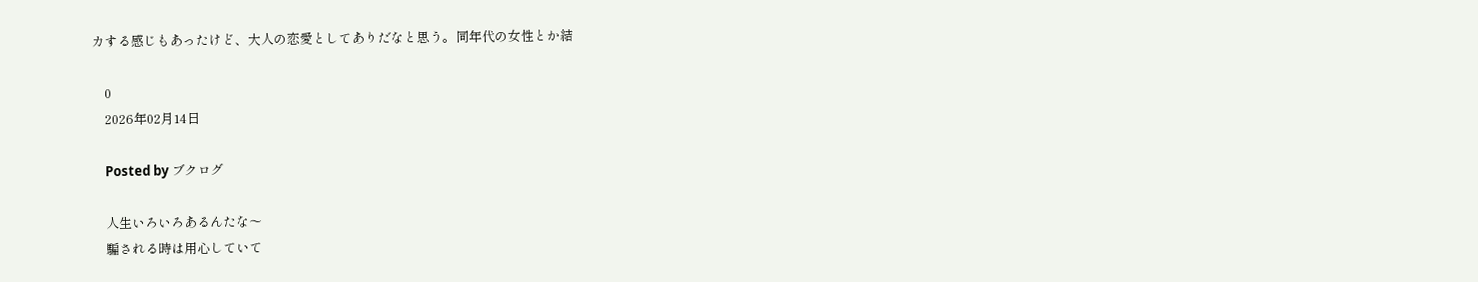カする感じもあったけど、大人の恋愛としてありだなと思う。同年代の女性とか結

    0
    2026年02月14日

    Posted by ブクログ

    人生いろいろあるんたな〜
    騙される時は用心していて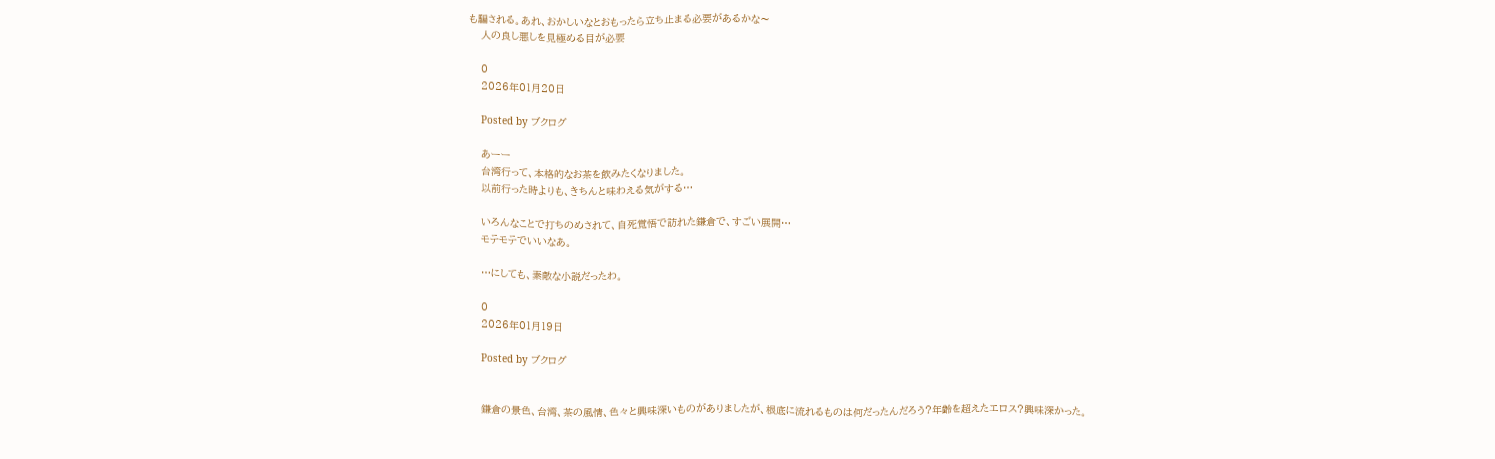も騙される。あれ、おかしいなとおもったら立ち止まる必要があるかな〜
    人の良し悪しを見極める目が必要

    0
    2026年01月20日

    Posted by ブクログ

    あーー
    台湾行って、本格的なお茶を飲みたくなりました。
    以前行った時よりも、きちんと味わえる気がする…

    いろんなことで打ちのめされて、自死覚悟で訪れた鎌倉で、すごい展開…
    モテモテでいいなあ。

    …にしても、素敵な小説だったわ。

    0
    2026年01月19日

    Posted by ブクログ


    鎌倉の景色、台湾、茶の風情、色々と興味深いものがありましたが、根底に流れるものは何だったんだろう?年齢を超えたエロス?興味深かった。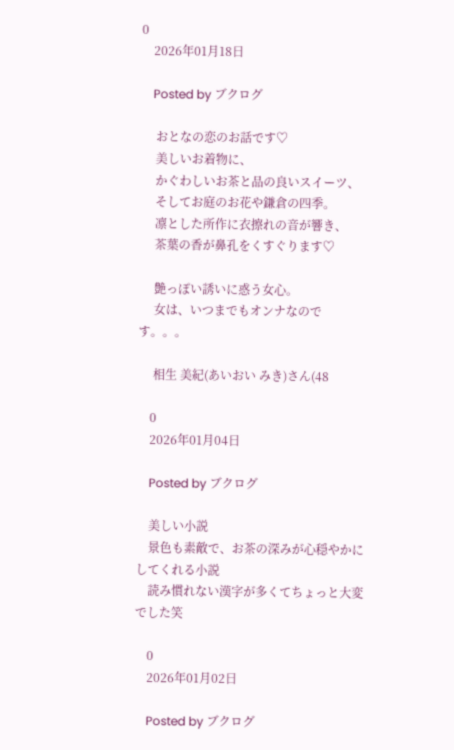0
    2026年01月18日

    Posted by ブクログ

     おとなの恋のお話です♡
     美しいお着物に、
     かぐわしいお茶と品の良いスイーツ、
     そしてお庭のお花や鎌倉の四季。
     凛とした所作に衣擦れの音が響き、
     茶葉の香が鼻孔をくすぐります♡

     艶っぽい誘いに惑う女心。
     女は、いつまでもオンナなのです。。。

     相生 美紀(あいおい みき)さん(48

    0
    2026年01月04日

    Posted by ブクログ

    美しい小説
    景色も素敵で、お茶の深みが心穏やかにしてくれる小説
    読み慣れない漢字が多くてちょっと大変でした笑

    0
    2026年01月02日

    Posted by ブクログ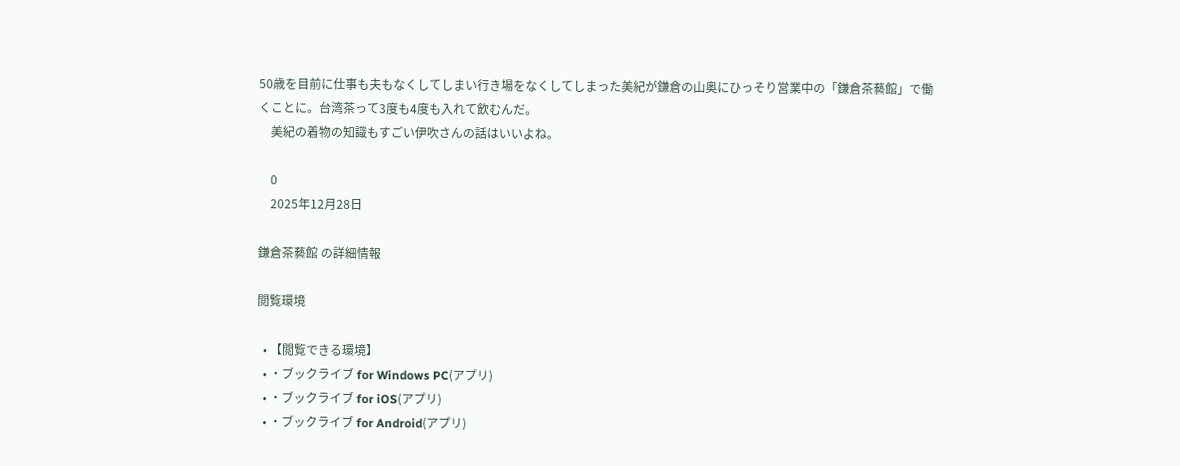50歳を目前に仕事も夫もなくしてしまい行き場をなくしてしまった美紀が鎌倉の山奥にひっそり営業中の「鎌倉茶藝館」で働くことに。台湾茶って3度も4度も入れて飲むんだ。
    美紀の着物の知識もすごい伊吹さんの話はいいよね。

    0
    2025年12月28日

鎌倉茶藝館 の詳細情報

閲覧環境

  • 【閲覧できる環境】
  • ・ブックライブ for Windows PC(アプリ)
  • ・ブックライブ for iOS(アプリ)
  • ・ブックライブ for Android(アプリ)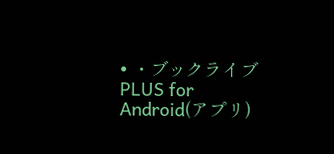• ・ブックライブ PLUS for Android(アプリ)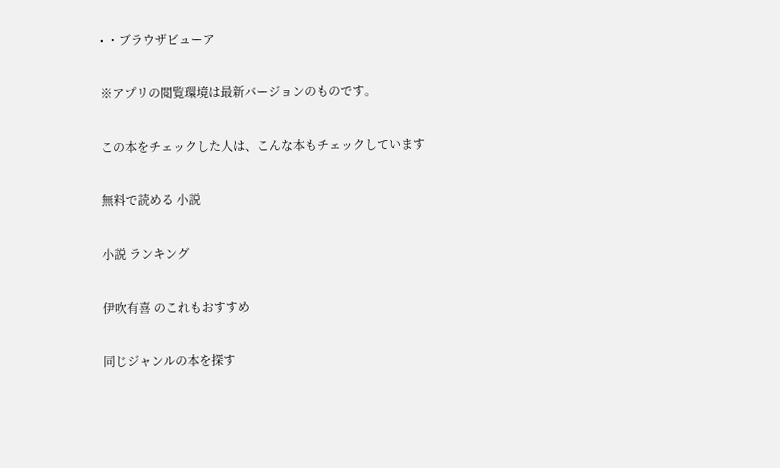• ・ブラウザビューア

※アプリの閲覧環境は最新バージョンのものです。

この本をチェックした人は、こんな本もチェックしています

無料で読める 小説

小説 ランキング

伊吹有喜 のこれもおすすめ

同じジャンルの本を探す